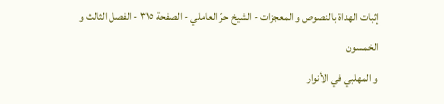إثبات الهداة بالنصوص و المعجزات - الشيخ حرّ العاملي - الصفحة ٣١٥ - الفصل الثالث و الخمسون
و المهلبي في الأنوار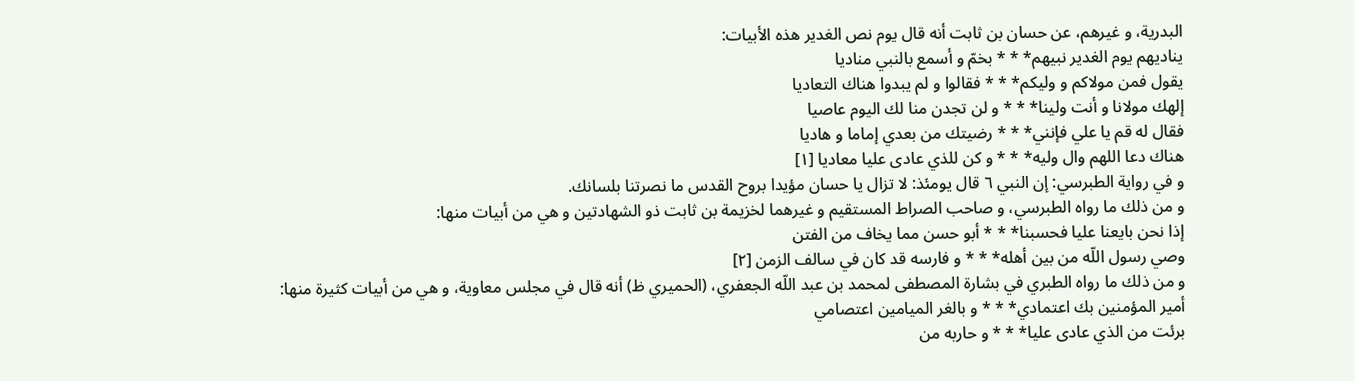البدرية، و غيرهم، عن حسان بن ثابت أنه قال يوم نص الغدير هذه الأبيات:
يناديهم يوم الغدير نبيهم* * * بخمّ و أسمع بالنبي مناديا
يقول فمن مولاكم و وليكم* * * فقالوا و لم يبدوا هناك التعاديا
إلهك مولانا و أنت ولينا* * * و لن تجدن منا لك اليوم عاصيا
فقال له قم يا علي فإنني* * * رضيتك من بعدي إماما و هاديا
هناك دعا اللهم وال وليه* * * و كن للذي عادى عليا معاديا [١]
و في رواية الطبرسي: إن النبي ٦ قال يومئذ: لا تزال يا حسان مؤيدا بروح القدس ما نصرتنا بلسانك.
و من ذلك ما رواه الطبرسي، و صاحب الصراط المستقيم و غيرهما لخزيمة بن ثابت ذو الشهادتين و هي من أبيات منها:
إذا نحن بايعنا عليا فحسبنا* * * أبو حسن مما يخاف من الفتن
وصي رسول اللّه من بين أهله* * * و فارسه قد كان في سالف الزمن [٢]
و من ذلك ما رواه الطبري في بشارة المصطفى لمحمد بن عبد اللّه الجعفري، (الحميري ظ) أنه قال في مجلس معاوية، و هي من أبيات كثيرة منها:
أمير المؤمنين بك اعتمادي* * * و بالغر الميامين اعتصامي
برئت من الذي عادى عليا* * * و حاربه من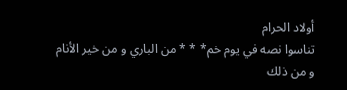أولاد الحرام
تناسوا نصه في يوم خم* * * من الباري و من خير الأنام
و من ذلك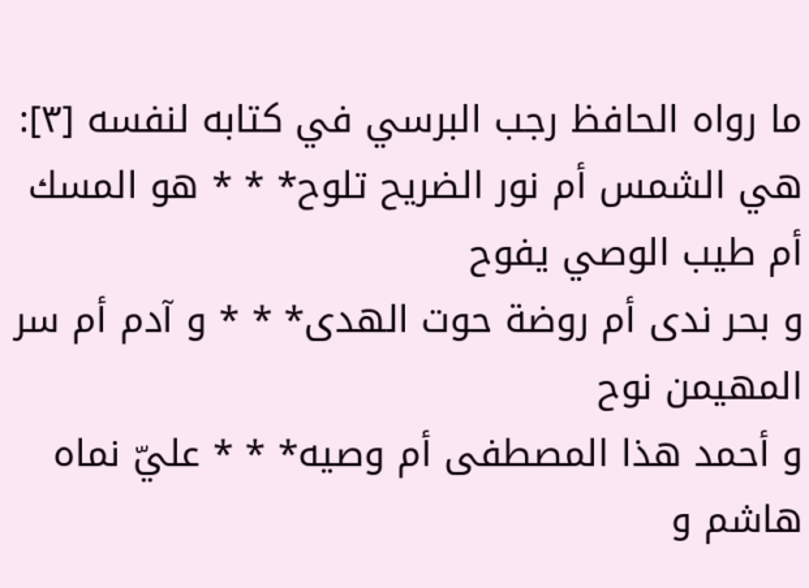ما رواه الحافظ رجب البرسي في كتابه لنفسه [٣]:
هي الشمس أم نور الضريح تلوح* * * هو المسك أم طيب الوصي يفوح
و بحر ندى أم روضة حوت الهدى* * * و آدم أم سر المهيمن نوح
و أحمد هذا المصطفى أم وصيه* * * عليّ نماه هاشم و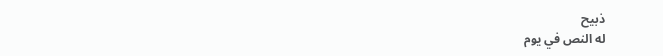ذبيح
له النص في يوم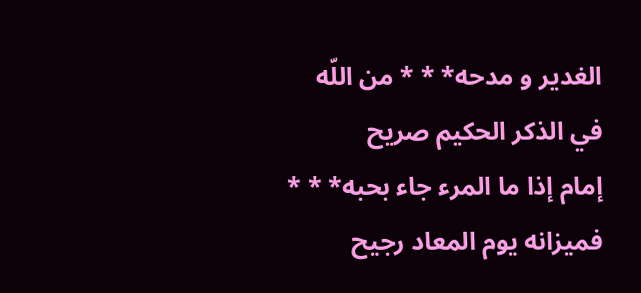الغدير و مدحه* * * من اللّه في الذكر الحكيم صريح
إمام إذا ما المرء جاء بحبه* * * فميزانه يوم المعاد رجيح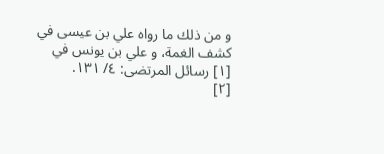و من ذلك ما رواه علي بن عيسى في كشف الغمة، و علي بن يونس في
[١] رسائل المرتضى: ٤/ ١٣١.
[٢]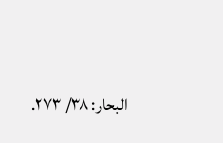البحار: ٣٨/ ٢٧٣.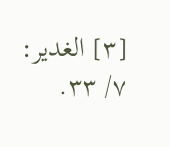[٣] الغدير: ٧/ ٣٣.